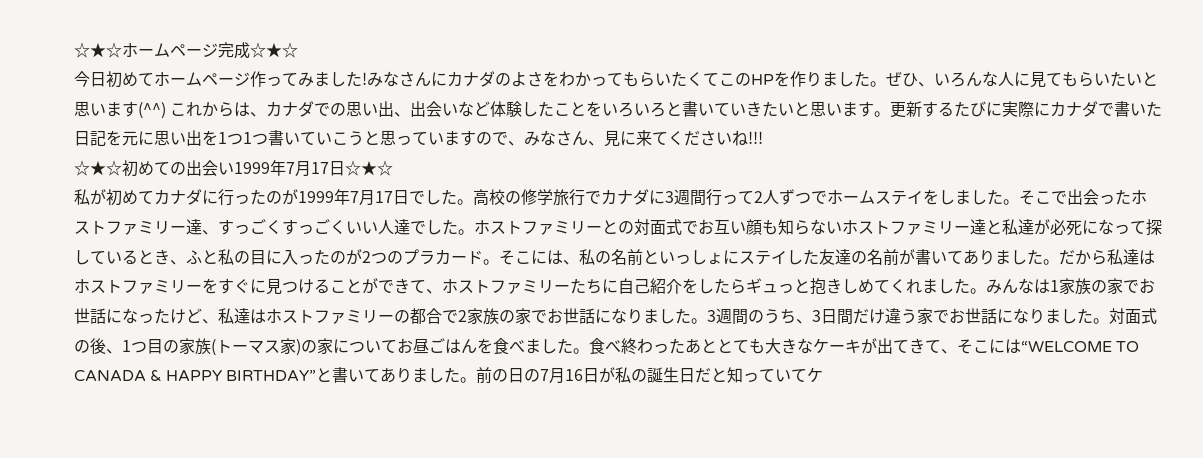☆★☆ホームページ完成☆★☆
今日初めてホームページ作ってみました!みなさんにカナダのよさをわかってもらいたくてこのHPを作りました。ぜひ、いろんな人に見てもらいたいと思います(^^) これからは、カナダでの思い出、出会いなど体験したことをいろいろと書いていきたいと思います。更新するたびに実際にカナダで書いた日記を元に思い出を1つ1つ書いていこうと思っていますので、みなさん、見に来てくださいね!!!
☆★☆初めての出会い1999年7月17日☆★☆
私が初めてカナダに行ったのが1999年7月17日でした。高校の修学旅行でカナダに3週間行って2人ずつでホームステイをしました。そこで出会ったホストファミリー達、すっごくすっごくいい人達でした。ホストファミリーとの対面式でお互い顔も知らないホストファミリー達と私達が必死になって探しているとき、ふと私の目に入ったのが2つのプラカード。そこには、私の名前といっしょにステイした友達の名前が書いてありました。だから私達はホストファミリーをすぐに見つけることができて、ホストファミリーたちに自己紹介をしたらギュっと抱きしめてくれました。みんなは1家族の家でお世話になったけど、私達はホストファミリーの都合で2家族の家でお世話になりました。3週間のうち、3日間だけ違う家でお世話になりました。対面式の後、1つ目の家族(トーマス家)の家についてお昼ごはんを食べました。食べ終わったあととても大きなケーキが出てきて、そこには“WELCOME TO CANADA & HAPPY BIRTHDAY”と書いてありました。前の日の7月16日が私の誕生日だと知っていてケ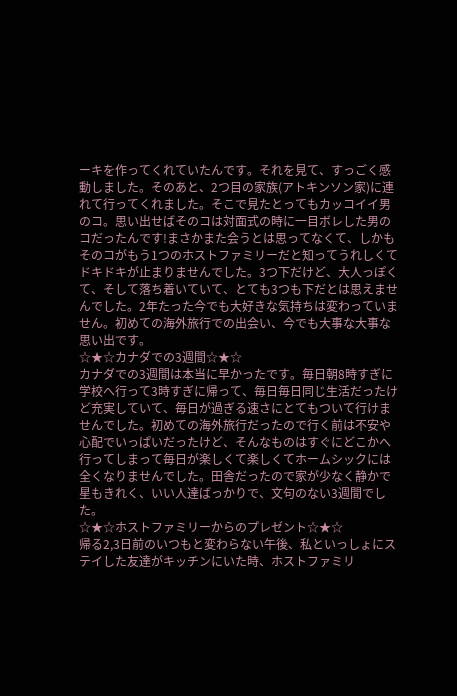ーキを作ってくれていたんです。それを見て、すっごく感動しました。そのあと、2つ目の家族(アトキンソン家)に連れて行ってくれました。そこで見たとってもカッコイイ男のコ。思い出せばそのコは対面式の時に一目ボレした男のコだったんです!まさかまた会うとは思ってなくて、しかもそのコがもう1つのホストファミリーだと知ってうれしくてドキドキが止まりませんでした。3つ下だけど、大人っぽくて、そして落ち着いていて、とても3つも下だとは思えませんでした。2年たった今でも大好きな気持ちは変わっていません。初めての海外旅行での出会い、今でも大事な大事な思い出です。
☆★☆カナダでの3週間☆★☆
カナダでの3週間は本当に早かったです。毎日朝8時すぎに学校へ行って3時すぎに帰って、毎日毎日同じ生活だったけど充実していて、毎日が過ぎる速さにとてもついて行けませんでした。初めての海外旅行だったので行く前は不安や心配でいっぱいだったけど、そんなものはすぐにどこかへ行ってしまって毎日が楽しくて楽しくてホームシックには全くなりませんでした。田舎だったので家が少なく静かで星もきれく、いい人達ばっかりで、文句のない3週間でした。
☆★☆ホストファミリーからのプレゼント☆★☆
帰る2,3日前のいつもと変わらない午後、私といっしょにステイした友達がキッチンにいた時、ホストファミリ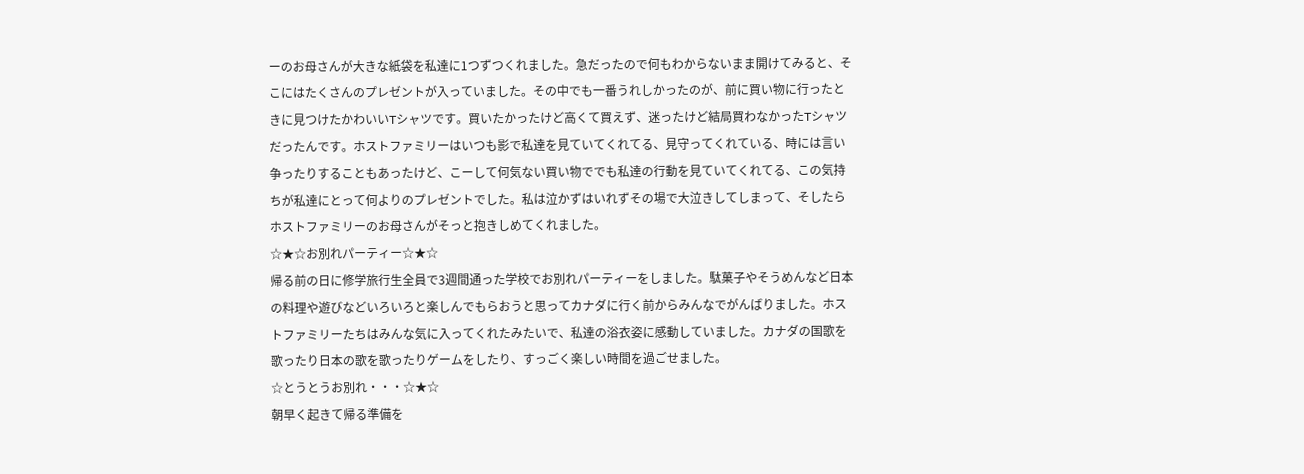ーのお母さんが大きな紙袋を私達に1つずつくれました。急だったので何もわからないまま開けてみると、そこにはたくさんのプレゼントが入っていました。その中でも一番うれしかったのが、前に買い物に行ったときに見つけたかわいいTシャツです。買いたかったけど高くて買えず、迷ったけど結局買わなかったTシャツだったんです。ホストファミリーはいつも影で私達を見ていてくれてる、見守ってくれている、時には言い争ったりすることもあったけど、こーして何気ない買い物ででも私達の行動を見ていてくれてる、この気持ちが私達にとって何よりのプレゼントでした。私は泣かずはいれずその場で大泣きしてしまって、そしたらホストファミリーのお母さんがそっと抱きしめてくれました。
☆★☆お別れパーティー☆★☆
帰る前の日に修学旅行生全員で3週間通った学校でお別れパーティーをしました。駄菓子やそうめんなど日本の料理や遊びなどいろいろと楽しんでもらおうと思ってカナダに行く前からみんなでがんばりました。ホストファミリーたちはみんな気に入ってくれたみたいで、私達の浴衣姿に感動していました。カナダの国歌を歌ったり日本の歌を歌ったりゲームをしたり、すっごく楽しい時間を過ごせました。
☆とうとうお別れ・・・☆★☆
朝早く起きて帰る準備を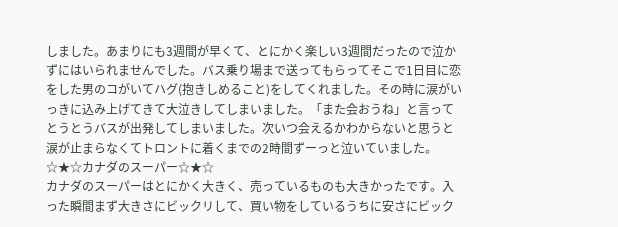しました。あまりにも3週間が早くて、とにかく楽しい3週間だったので泣かずにはいられませんでした。バス乗り場まで送ってもらってそこで1日目に恋をした男のコがいてハグ(抱きしめること)をしてくれました。その時に涙がいっきに込み上げてきて大泣きしてしまいました。「また会おうね」と言ってとうとうバスが出発してしまいました。次いつ会えるかわからないと思うと涙が止まらなくてトロントに着くまでの2時間ずーっと泣いていました。
☆★☆カナダのスーパー☆★☆
カナダのスーパーはとにかく大きく、売っているものも大きかったです。入った瞬間まず大きさにビックリして、買い物をしているうちに安さにビック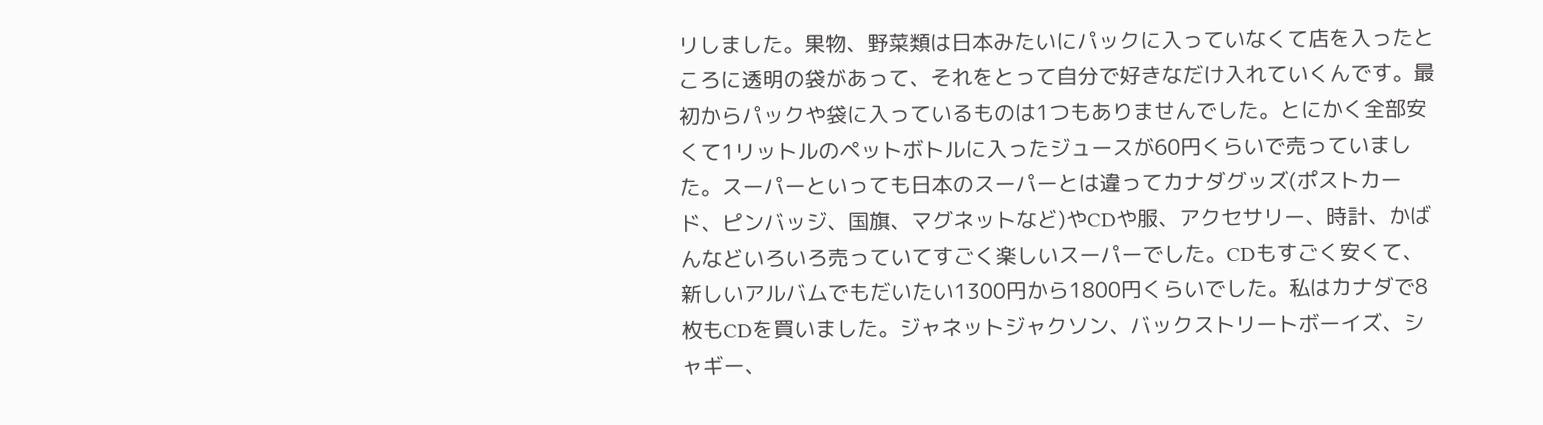リしました。果物、野菜類は日本みたいにパックに入っていなくて店を入ったところに透明の袋があって、それをとって自分で好きなだけ入れていくんです。最初からパックや袋に入っているものは1つもありませんでした。とにかく全部安くて1リットルのペットボトルに入ったジュースが60円くらいで売っていました。スーパーといっても日本のスーパーとは違ってカナダグッズ(ポストカード、ピンバッジ、国旗、マグネットなど)やCDや服、アクセサリー、時計、かばんなどいろいろ売っていてすごく楽しいスーパーでした。CDもすごく安くて、新しいアルバムでもだいたい1300円から1800円くらいでした。私はカナダで8枚もCDを買いました。ジャネットジャクソン、バックストリートボーイズ、シャギー、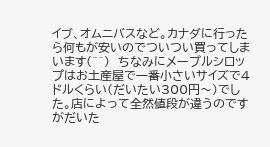イブ、オムニバスなど。カナダに行ったら何もが安いのでついつい買ってしまいます(^^)  ちなみにメープルシロップはお土産屋で一番小さいサイズで4ドルくらい(だいたい300円〜)でした。店によって全然値段が違うのですがだいた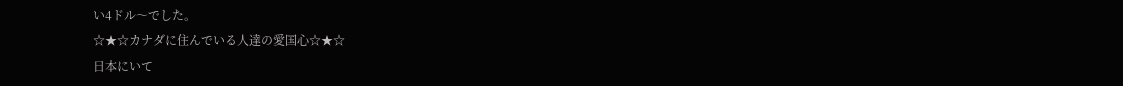い4ドル〜でした。
☆★☆カナダに住んでいる人達の愛国心☆★☆
日本にいて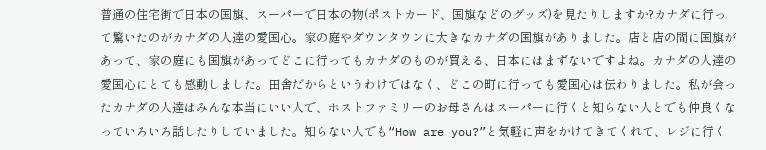普通の住宅街で日本の国旗、スーパーで日本の物(ポストカード、国旗などのグッズ)を見たりしますか?カナダに行って驚いたのがカナダの人達の愛国心。家の庭やダウンタウンに大きなカナダの国旗がありました。店と店の間に国旗があって、家の庭にも国旗があってどこに行ってもカナダのものが買える、日本にはまずないですよね。カナダの人達の愛国心にとても感動しました。田舎だからというわけではなく、どこの町に行っても愛国心は伝わりました。私が会ったカナダの人達はみんな本当にいい人で、ホストファミリーのお母さんはスーパーに行くと知らない人とでも仲良くなっていろいろ話したりしていました。知らない人でも“How are you?”と気軽に声をかけてきてくれて、レジに行く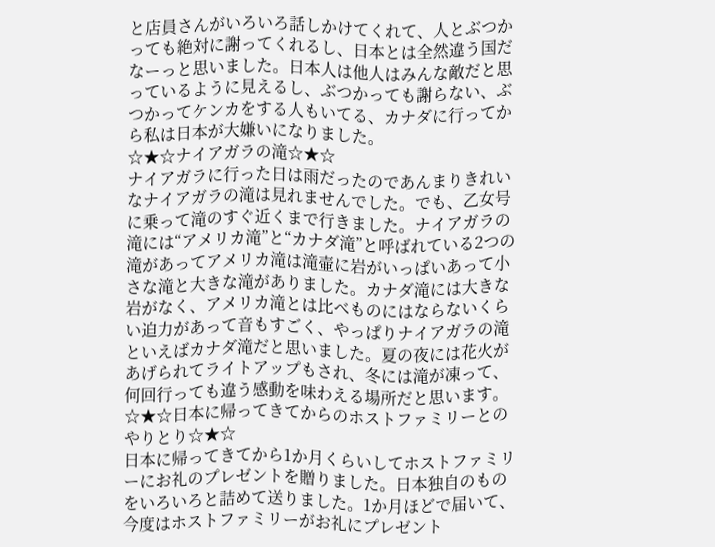と店員さんがいろいろ話しかけてくれて、人とぶつかっても絶対に謝ってくれるし、日本とは全然違う国だなーっと思いました。日本人は他人はみんな敵だと思っているように見えるし、ぶつかっても謝らない、ぶつかってケンカをする人もいてる、カナダに行ってから私は日本が大嫌いになりました。
☆★☆ナイアガラの滝☆★☆
ナイアガラに行った日は雨だったのであんまりきれいなナイアガラの滝は見れませんでした。でも、乙女号に乗って滝のすぐ近くまで行きました。ナイアガラの滝には“アメリカ滝”と“カナダ滝”と呼ばれている2つの滝があってアメリカ滝は滝壷に岩がいっぱいあって小さな滝と大きな滝がありました。カナダ滝には大きな岩がなく、アメリカ滝とは比べものにはならないくらい迫力があって音もすごく、やっぱりナイアガラの滝といえばカナダ滝だと思いました。夏の夜には花火があげられてライトアップもされ、冬には滝が凍って、何回行っても違う感動を味わえる場所だと思います。
☆★☆日本に帰ってきてからのホストファミリーとのやりとり☆★☆
日本に帰ってきてから1か月くらいしてホストファミリーにお礼のプレゼントを贈りました。日本独自のものをいろいろと詰めて送りました。1か月ほどで届いて、今度はホストファミリーがお礼にプレゼント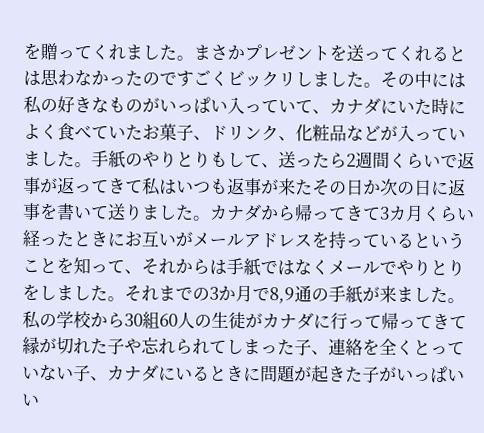を贈ってくれました。まさかプレゼントを送ってくれるとは思わなかったのですごくビックリしました。その中には私の好きなものがいっぱい入っていて、カナダにいた時によく食べていたお菓子、ドリンク、化粧品などが入っていました。手紙のやりとりもして、送ったら2週間くらいで返事が返ってきて私はいつも返事が来たその日か次の日に返事を書いて送りました。カナダから帰ってきて3カ月くらい経ったときにお互いがメールアドレスを持っているということを知って、それからは手紙ではなくメールでやりとりをしました。それまでの3か月で8,9通の手紙が来ました。私の学校から30組60人の生徒がカナダに行って帰ってきて縁が切れた子や忘れられてしまった子、連絡を全くとっていない子、カナダにいるときに問題が起きた子がいっぱいい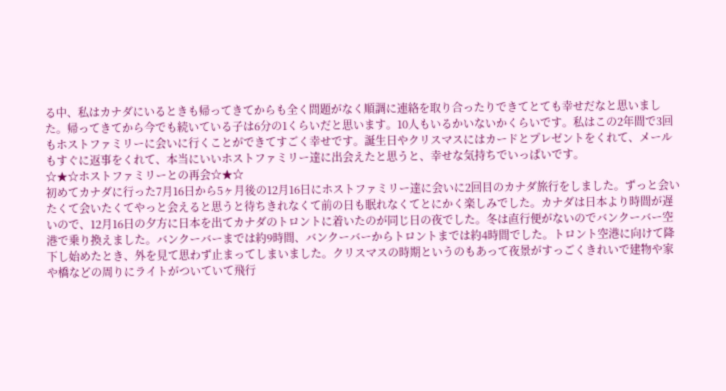る中、私はカナダにいるときも帰ってきてからも全く問題がなく順調に連絡を取り合ったりできてとても幸せだなと思いました。帰ってきてから今でも続いている子は6分の1くらいだと思います。10人もいるかいないかくらいです。私はこの2年間で3回もホストファミリーに会いに行くことができてすごく幸せです。誕生日やクリスマスにはカードとプレゼントをくれて、メールもすぐに返事をくれて、本当にいいホストファミリー達に出会えたと思うと、幸せな気持ちでいっぱいです。
☆★☆ホストファミリーとの再会☆★☆
初めてカナダに行った7月16日から5ヶ月後の12月16日にホストファミリー達に会いに2回目のカナダ旅行をしました。ずっと会いたくて会いたくてやっと会えると思うと待ちきれなくて前の日も眠れなくてとにかく楽しみでした。カナダは日本より時間が遅いので、12月16日の夕方に日本を出てカナダのトロントに着いたのが同じ日の夜でした。冬は直行便がないのでバンクーバー空港で乗り換えました。バンクーバーまでは約9時間、バンクーバーからトロントまでは約4時間でした。トロント空港に向けて降下し始めたとき、外を見て思わず止まってしまいました。クリスマスの時期というのもあって夜景がすっごくきれいで建物や家や橋などの周りにライトがついていて飛行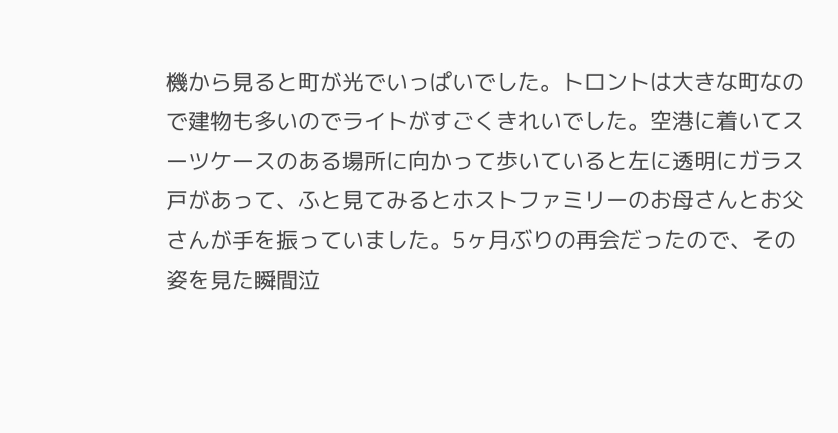機から見ると町が光でいっぱいでした。トロントは大きな町なので建物も多いのでライトがすごくきれいでした。空港に着いてスーツケースのある場所に向かって歩いていると左に透明にガラス戸があって、ふと見てみるとホストファミリーのお母さんとお父さんが手を振っていました。5ヶ月ぶりの再会だったので、その姿を見た瞬間泣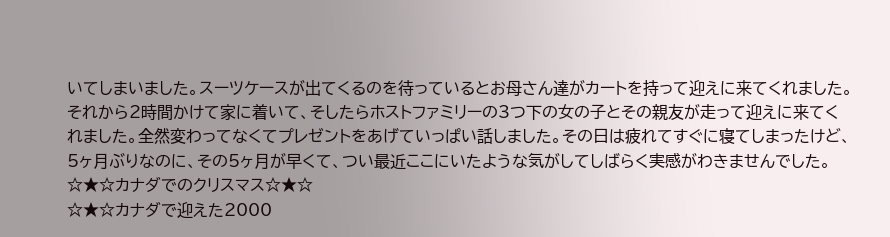いてしまいました。スーツケースが出てくるのを待っているとお母さん達がカートを持って迎えに来てくれました。それから2時間かけて家に着いて、そしたらホストファミリーの3つ下の女の子とその親友が走って迎えに来てくれました。全然変わってなくてプレゼントをあげていっぱい話しました。その日は疲れてすぐに寝てしまったけど、5ヶ月ぶりなのに、その5ヶ月が早くて、つい最近ここにいたような気がしてしばらく実感がわきませんでした。
☆★☆カナダでのクリスマス☆★☆
☆★☆カナダで迎えた2000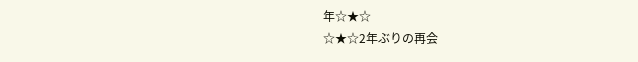年☆★☆
☆★☆2年ぶりの再会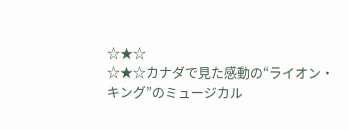☆★☆
☆★☆カナダで見た感動の“ライオン・キング”のミュージカル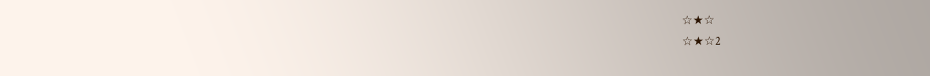☆★☆
☆★☆2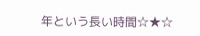年という長い時間☆★☆